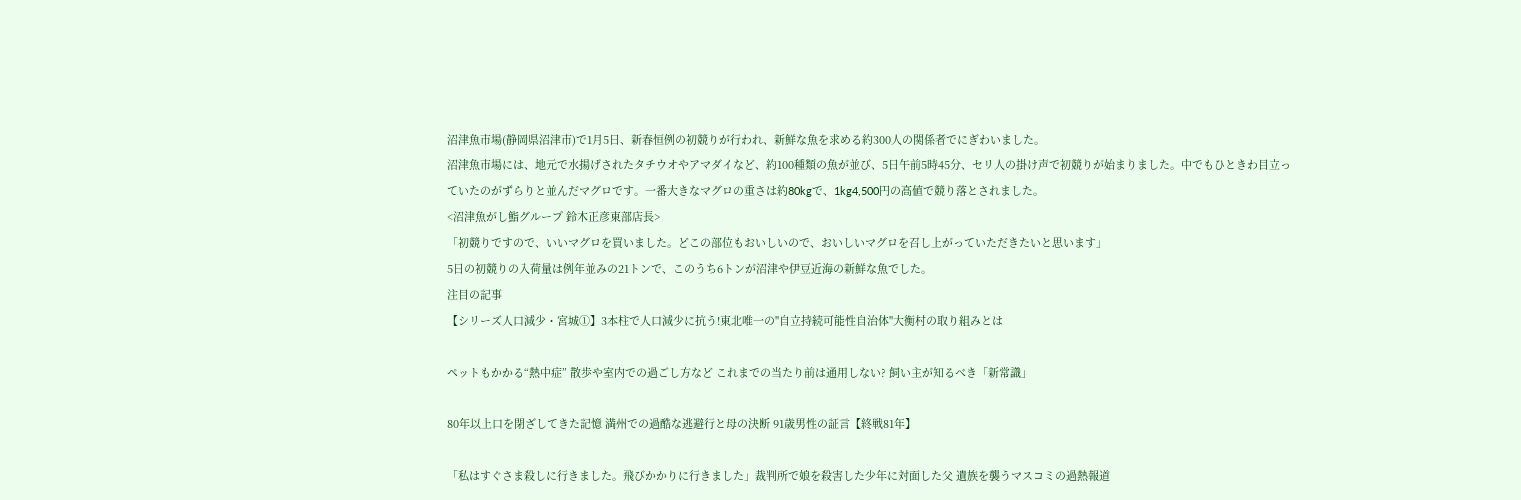沼津魚市場(静岡県沼津市)で1月5日、新春恒例の初競りが行われ、新鮮な魚を求める約300人の関係者でにぎわいました。
沼津魚市場には、地元で水揚げされたタチウオやアマダイなど、約100種類の魚が並び、5日午前5時45分、セリ人の掛け声で初競りが始まりました。中でもひときわ目立っていたのがずらりと並んだマグロです。一番大きなマグロの重さは約80kgで、1kg4,500円の高値で競り落とされました。
<沼津魚がし鮨グループ 鈴木正彦東部店長>
「初競りですので、いいマグロを買いました。どこの部位もおいしいので、おいしいマグロを召し上がっていただきたいと思います」
5日の初競りの入荷量は例年並みの21トンで、このうち6トンが沼津や伊豆近海の新鮮な魚でした。
注目の記事
【シリーズ人口減少・宮城①】3本柱で人口減少に抗う!東北唯一の"自立持続可能性自治体"大衡村の取り組みとは

ペットもかかる“熱中症” 散歩や室内での過ごし方など これまでの当たり前は通用しない? 飼い主が知るべき「新常識」

80年以上口を閉ざしてきた記憶 満州での過酷な逃避行と母の決断 91歳男性の証言【終戦81年】

「私はすぐさま殺しに行きました。飛びかかりに行きました」裁判所で娘を殺害した少年に対面した父 遺族を襲うマスコミの過熱報道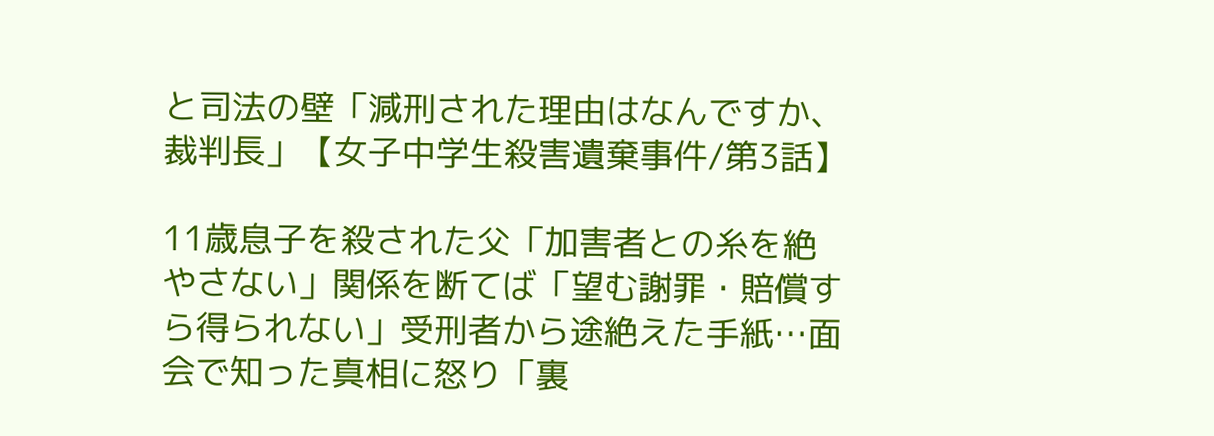と司法の壁「減刑された理由はなんですか、裁判長」【女子中学生殺害遺棄事件/第3話】

11歳息子を殺された父「加害者との糸を絶やさない」関係を断てば「望む謝罪・賠償すら得られない」受刑者から途絶えた手紙…面会で知った真相に怒り「裏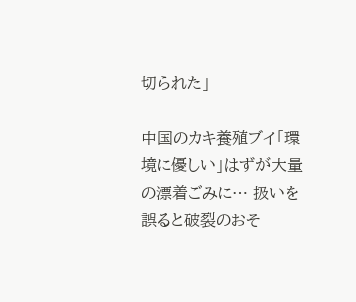切られた」

中国のカキ養殖ブイ「環境に優しい」はずが大量の漂着ごみに… 扱いを誤ると破裂のおそ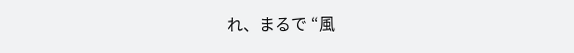れ、まるで “風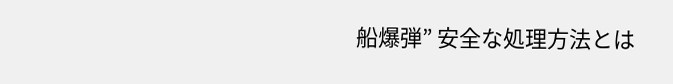船爆弾” 安全な処理方法とは